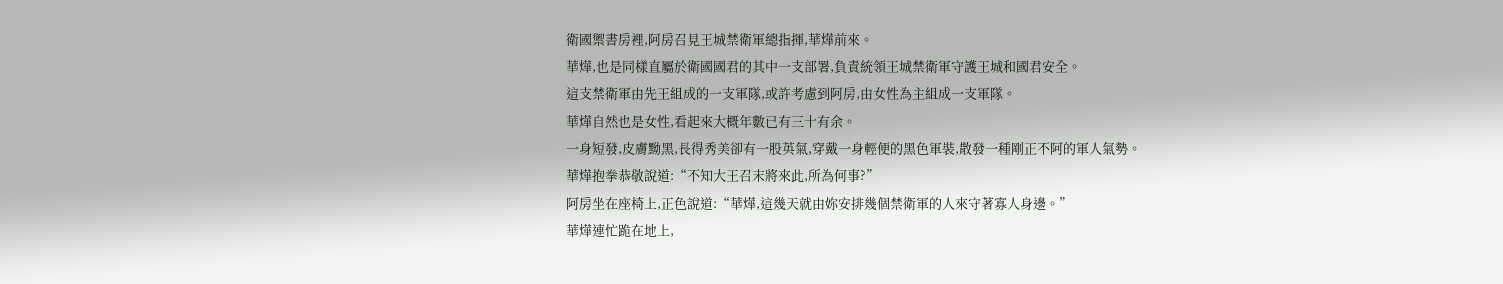衛國禦書房裡,阿房召見王城禁衛軍總指揮,華燁前來。
華燁,也是同樣直屬於衛國國君的其中一支部署,負責統領王城禁衛軍守護王城和國君安全。
這支禁衛軍由先王組成的一支軍隊,或許考慮到阿房,由女性為主組成一支軍隊。
華燁自然也是女性,看起來大概年數已有三十有余。
一身短發,皮膚黝黑,長得秀美卻有一股英氣,穿戴一身輕便的黑色軍裝,散發一種剛正不阿的軍人氣勢。
華燁抱拳恭敬說道:“不知大王召末將來此,所為何事?”
阿房坐在座椅上,正色說道:“華燁,這幾天就由妳安排幾個禁衛軍的人來守著寡人身邊。”
華燁連忙跪在地上,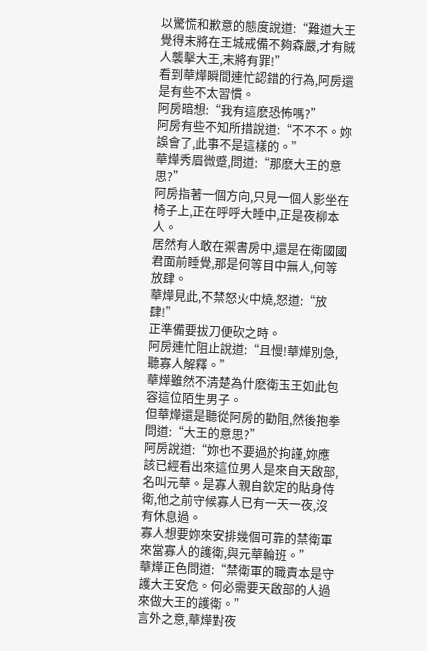以驚慌和歉意的態度說道:“難道大王覺得末將在王城戒備不夠森嚴,才有賊人襲擊大王,末將有罪!”
看到華燁瞬間連忙認錯的行為,阿房還是有些不太習慣。
阿房暗想:“我有這麽恐怖嗎?”
阿房有些不知所措說道:“不不不。妳誤會了,此事不是這樣的。”
華燁秀眉微蹙,問道:“那麽大王的意思?”
阿房指著一個方向,只見一個人影坐在椅子上,正在呼呼大睡中,正是夜柳本人。
居然有人敢在禦書房中,還是在衛國國君面前睡覺,那是何等目中無人,何等放肆。
華燁見此,不禁怒火中燒,怒道:“放肆!”
正準備要拔刀便砍之時。
阿房連忙阻止說道:“且慢!華燁別急,聽寡人解釋。”
華燁雖然不清楚為什麽衛玉王如此包容這位陌生男子。
但華燁還是聽從阿房的勸阻,然後抱拳問道:“大王的意思?”
阿房說道:“妳也不要過於拘謹,妳應該已經看出來這位男人是來自天啟部,名叫元華。是寡人親自欽定的貼身侍衛,他之前守候寡人已有一天一夜,沒有休息過。
寡人想要妳來安排幾個可靠的禁衛軍來當寡人的護衛,與元華輪班。”
華燁正色問道:“禁衛軍的職責本是守護大王安危。何必需要天啟部的人過來做大王的護衛。”
言外之意,華燁對夜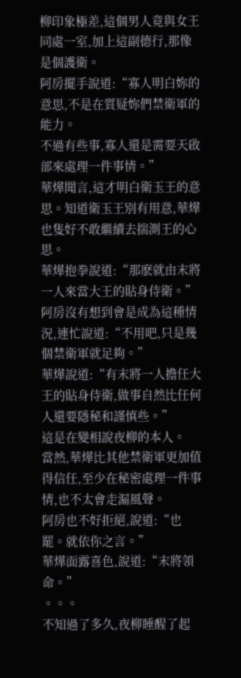柳印象極差,這個男人竟與女王同處一室,加上這副德行,那像是個護衛。
阿房擺手說道:“寡人明白妳的意思,不是在質疑妳們禁衛軍的能力。
不過有些事,寡人還是需要天啟部來處理一件事情。”
華燁聞言,這才明白衛玉王的意思。知道衛玉王別有用意,華燁也隻好不敢繼續去揣測王的心思。
華燁抱拳說道:“那麽就由末將一人來當大王的貼身侍衛。”
阿房沒有想到會是成為這種情況,連忙說道:“不用吧,只是幾個禁衛軍就足夠。”
華燁說道:“有末將一人擔任大王的貼身侍衛,做事自然比任何人還要隱秘和謹慎些。”
這是在變相說夜柳的本人。
當然,華燁比其他禁衛軍更加值得信任,至少在秘密處理一件事情,也不太會走漏風聲。
阿房也不好拒絕,說道:“也罷。就依你之言。”
華燁面露喜色,說道:“末將領命。”
。。。
不知過了多久,夜柳睡醒了起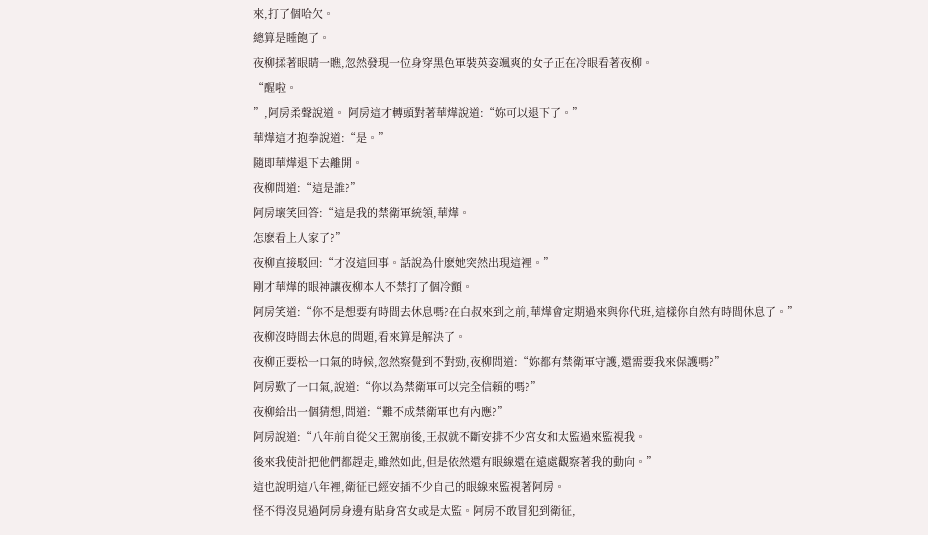來,打了個哈欠。
總算是睡飽了。
夜柳揉著眼睛一瞧,忽然發現一位身穿黑色軍裝英姿颯爽的女子正在冷眼看著夜柳。
“醒啦。
”,阿房柔聲說道。 阿房這才轉頭對著華燁說道:“妳可以退下了。”
華燁這才抱拳說道:“是。”
隨即華燁退下去離開。
夜柳問道:“這是誰?”
阿房壞笑回答:“這是我的禁衛軍統領,華燁。
怎麽看上人家了?”
夜柳直接駁回:“才沒這回事。話說為什麽她突然出現這裡。”
剛才華燁的眼神讓夜柳本人不禁打了個冷顫。
阿房笑道:“你不是想要有時間去休息嗎?在白叔來到之前,華燁會定期過來與你代班,這樣你自然有時間休息了。”
夜柳沒時間去休息的問題,看來算是解決了。
夜柳正要松一口氣的時候,忽然察覺到不對勁,夜柳問道:“妳都有禁衛軍守護,還需要我來保護嗎?”
阿房歎了一口氣,說道:“你以為禁衛軍可以完全信賴的嗎?”
夜柳給出一個猜想,問道:“難不成禁衛軍也有內應?”
阿房說道:“八年前自從父王駕崩後,王叔就不斷安排不少宮女和太監過來監視我。
後來我使計把他們都趕走,雖然如此,但是依然還有眼線還在遠處觀察著我的動向。”
這也說明這八年裡,衛征已經安插不少自己的眼線來監視著阿房。
怪不得沒見過阿房身邊有貼身宮女或是太監。阿房不敢冒犯到衛征,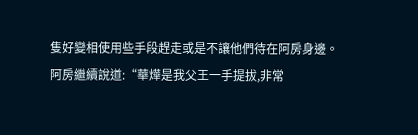隻好變相使用些手段趕走或是不讓他們待在阿房身邊。
阿房繼續說道:“華燁是我父王一手提拔,非常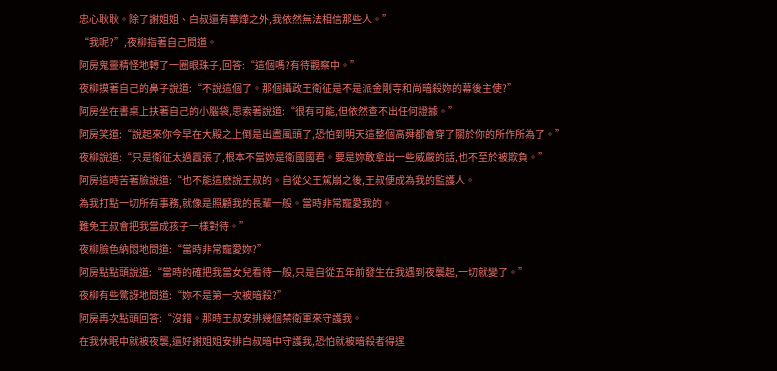忠心耿耿。除了謝姐姐、白叔還有華燁之外,我依然無法相信那些人。”
“我呢?”,夜柳指著自己問道。
阿房鬼靈精怪地轉了一圈眼珠子,回答:“這個嗎?有待觀察中。”
夜柳摸著自己的鼻子說道:“不說這個了。那個攝政王衛征是不是派金剛寺和尚暗殺妳的幕後主使?”
阿房坐在書桌上扶著自己的小腦袋,思索著說道:“很有可能,但依然查不出任何證據。”
阿房笑道:“說起來你今早在大殿之上倒是出盡風頭了,恐怕到明天這整個高舜都會穿了關於你的所作所為了。”
夜柳說道:“只是衛征太過囂張了,根本不當妳是衛國國君。要是妳敢拿出一些威嚴的話,也不至於被欺負。”
阿房這時苦著臉說道:“也不能這麽說王叔的。自從父王駕崩之後,王叔便成為我的監護人。
為我打點一切所有事務,就像是照顧我的長輩一般。當時非常寵愛我的。
難免王叔會把我當成孩子一樣對待。”
夜柳臉色納悶地問道:“當時非常寵愛妳?”
阿房點點頭說道:“當時的確把我當女兒看待一般,只是自從五年前發生在我遇到夜襲起,一切就變了。”
夜柳有些驚訝地問道:“妳不是第一次被暗殺?”
阿房再次點頭回答:“沒錯。那時王叔安排幾個禁衛軍來守護我。
在我休眠中就被夜襲,還好謝姐姐安排白叔暗中守護我,恐怕就被暗殺者得逞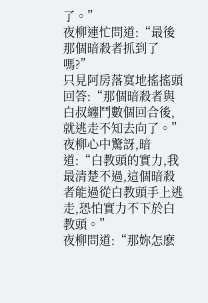了。”
夜柳連忙問道:“最後那個暗殺者抓到了嗎?”
只見阿房落寞地搖搖頭回答:“那個暗殺者與白叔纏鬥數個回合後,就逃走不知去向了。”
夜柳心中驚訝,暗道:“白教頭的實力,我最清楚不過,這個暗殺者能過從白教頭手上逃走,恐怕實力不下於白教頭。”
夜柳問道:“那妳怎麽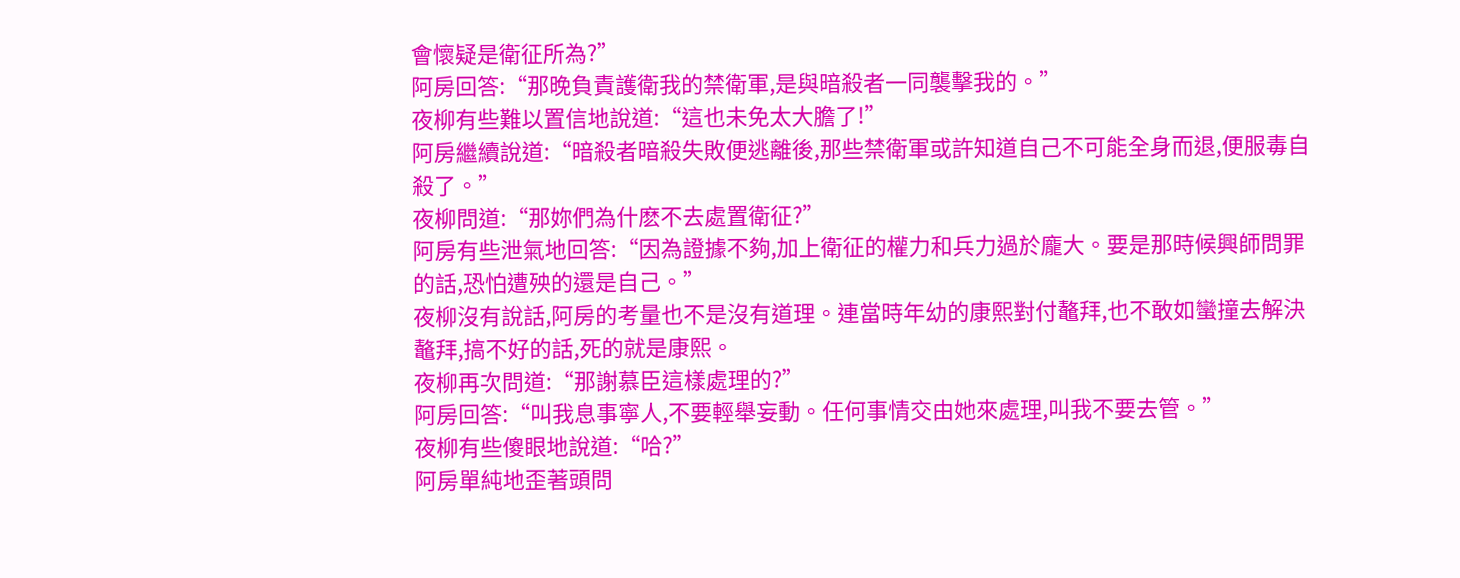會懷疑是衛征所為?”
阿房回答:“那晚負責護衛我的禁衛軍,是與暗殺者一同襲擊我的。”
夜柳有些難以置信地說道:“這也未免太大膽了!”
阿房繼續說道:“暗殺者暗殺失敗便逃離後,那些禁衛軍或許知道自己不可能全身而退,便服毒自殺了。”
夜柳問道:“那妳們為什麽不去處置衛征?”
阿房有些泄氣地回答:“因為證據不夠,加上衛征的權力和兵力過於龐大。要是那時候興師問罪的話,恐怕遭殃的還是自己。”
夜柳沒有說話,阿房的考量也不是沒有道理。連當時年幼的康熙對付鼇拜,也不敢如蠻撞去解決鼇拜,搞不好的話,死的就是康熙。
夜柳再次問道:“那謝慕臣這樣處理的?”
阿房回答:“叫我息事寧人,不要輕舉妄動。任何事情交由她來處理,叫我不要去管。”
夜柳有些傻眼地說道:“哈?”
阿房單純地歪著頭問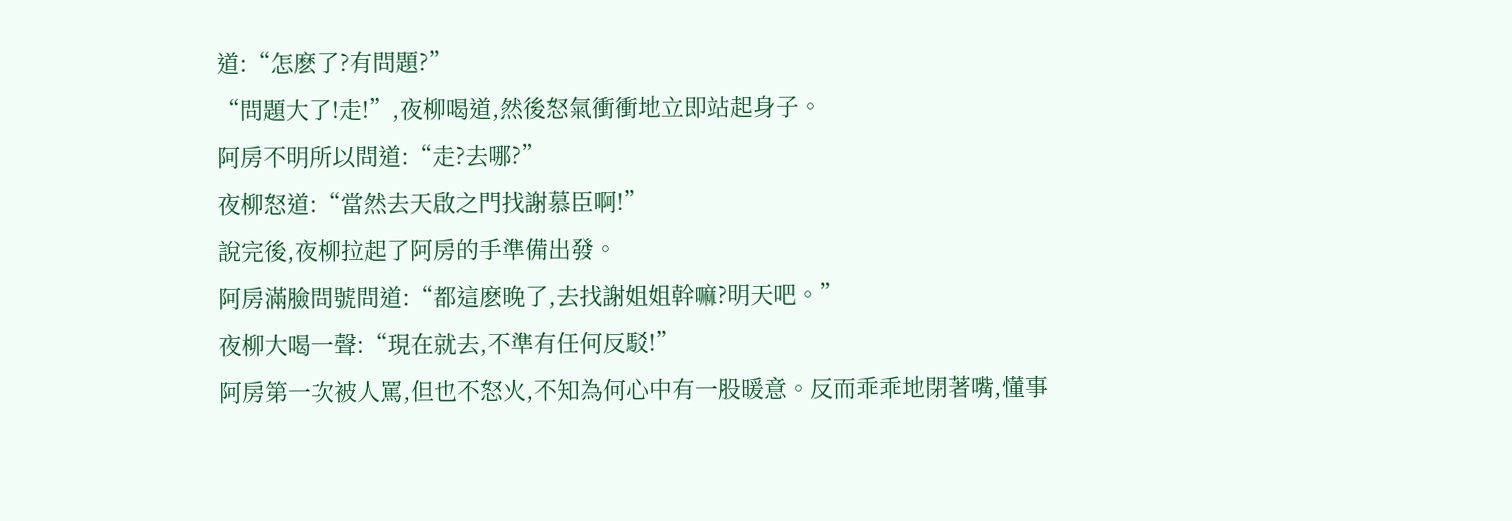道:“怎麽了?有問題?”
“問題大了!走!”,夜柳喝道,然後怒氣衝衝地立即站起身子。
阿房不明所以問道:“走?去哪?”
夜柳怒道:“當然去天啟之門找謝慕臣啊!”
說完後,夜柳拉起了阿房的手準備出發。
阿房滿臉問號問道:“都這麽晚了,去找謝姐姐幹嘛?明天吧。”
夜柳大喝一聲:“現在就去,不準有任何反駁!”
阿房第一次被人罵,但也不怒火,不知為何心中有一股暖意。反而乖乖地閉著嘴,懂事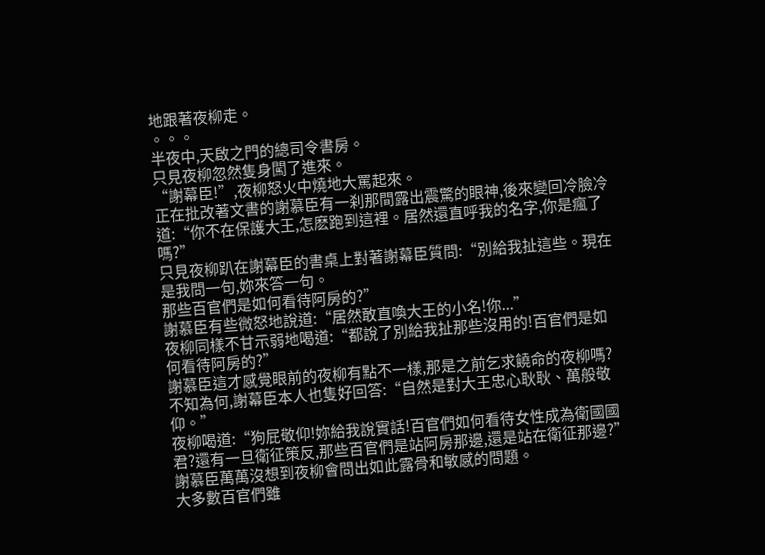地跟著夜柳走。
。。。
半夜中,天啟之門的總司令書房。
只見夜柳忽然隻身闖了進來。
“謝幕臣!”,夜柳怒火中燒地大罵起來。
正在批改著文書的謝慕臣有一刹那間露出震驚的眼神,後來變回冷臉冷道:“你不在保護大王,怎麽跑到這裡。居然還直呼我的名字,你是瘋了嗎?”
只見夜柳趴在謝幕臣的書桌上對著謝幕臣質問:“別給我扯這些。現在是我問一句,妳來答一句。
那些百官們是如何看待阿房的?”
謝慕臣有些微怒地說道:“居然敢直喚大王的小名!你...”
夜柳同樣不甘示弱地喝道:“都說了別給我扯那些沒用的!百官們是如何看待阿房的?”
謝慕臣這才感覺眼前的夜柳有點不一樣,那是之前乞求饒命的夜柳嗎?
不知為何,謝幕臣本人也隻好回答:“自然是對大王忠心耿耿、萬般敬仰。”
夜柳喝道:“狗屁敬仰!妳給我說實話!百官們如何看待女性成為衛國國君?還有一旦衛征策反,那些百官們是站阿房那邊,還是站在衛征那邊?”
謝慕臣萬萬沒想到夜柳會問出如此露骨和敏感的問題。
大多數百官們雖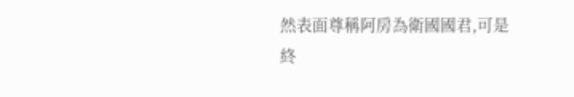然表面尊稱阿房為衛國國君,可是終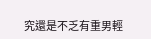究還是不乏有重男輕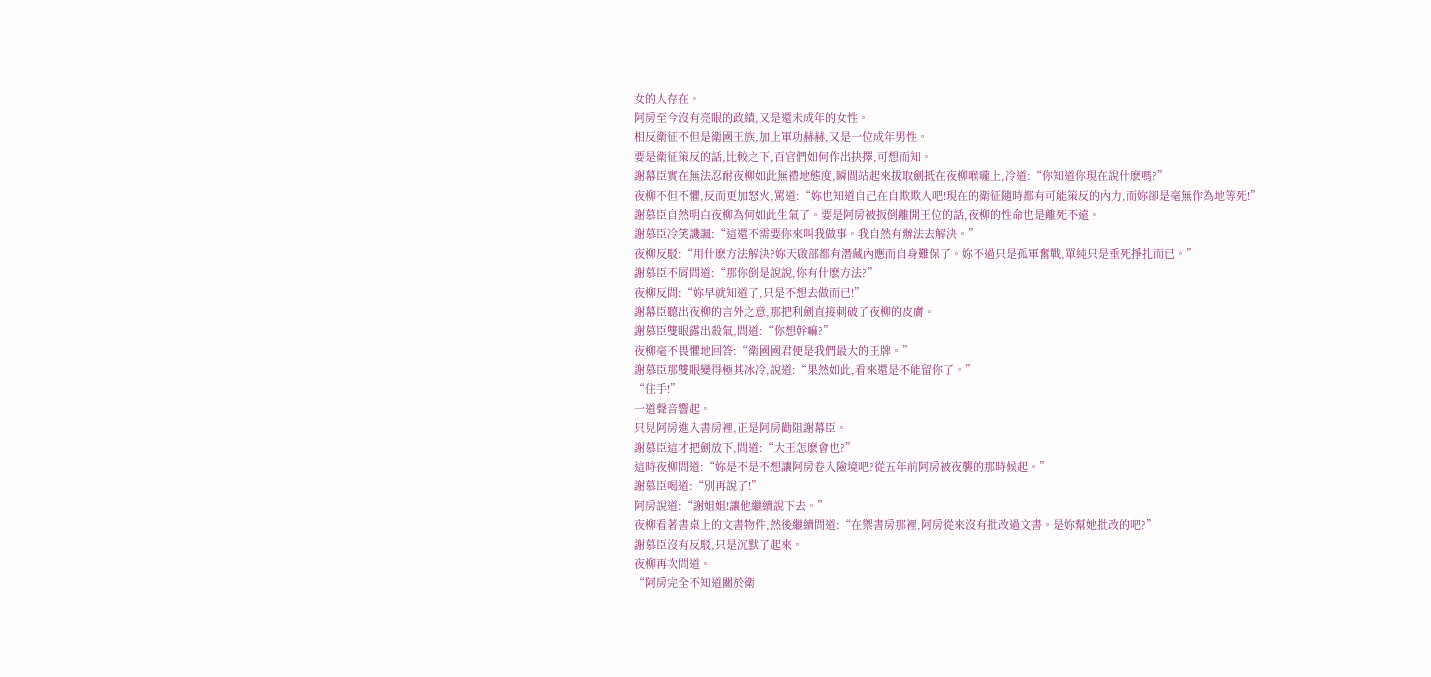女的人存在。
阿房至今沒有亮眼的政績,又是還未成年的女性。
相反衛征不但是衛國王族,加上軍功赫赫,又是一位成年男性。
要是衛征策反的話,比較之下,百官們如何作出抉擇,可想而知。
謝幕臣實在無法忍耐夜柳如此無禮地態度,瞬間站起來拔取劍抵在夜柳喉嚨上,冷道:“你知道你現在說什麽嗎?”
夜柳不但不懼,反而更加怒火,罵道:“妳也知道自己在自欺欺人吧!現在的衛征隨時都有可能策反的內力,而妳卻是毫無作為地等死!”
謝慕臣自然明白夜柳為何如此生氣了。要是阿房被扳倒離開王位的話,夜柳的性命也是離死不遠。
謝慕臣冷笑譏諷:“這還不需要你來叫我做事。我自然有辦法去解決。”
夜柳反駁:“用什麽方法解決?妳天啟部都有潛藏內應而自身難保了。妳不過只是孤軍奮戰,單純只是垂死掙扎而已。”
謝慕臣不屑問道:“那你倒是說說,你有什麽方法?”
夜柳反問:“妳早就知道了,只是不想去做而已!”
謝幕臣聽出夜柳的言外之意,那把利劍直接刺破了夜柳的皮膚。
謝慕臣雙眼露出殺氣,問道:“你想幹嘛?”
夜柳毫不畏懼地回答:“衛國國君便是我們最大的王牌。”
謝慕臣那雙眼變得極其冰冷,說道:“果然如此,看來還是不能留你了。”
“住手!”
一道聲音響起。
只見阿房進入書房裡,正是阿房勸阻謝幕臣。
謝慕臣這才把劍放下,問道:“大王怎麽會也?”
這時夜柳問道:“妳是不是不想讓阿房卷入險境吧?從五年前阿房被夜襲的那時候起。”
謝慕臣喝道:“別再說了!”
阿房說道:“謝姐姐!讓他繼續說下去。”
夜柳看著書桌上的文書物件,然後繼續問道:“在禦書房那裡,阿房從來沒有批改過文書。是妳幫她批改的吧?”
謝慕臣沒有反駁,只是沉默了起來。
夜柳再次問道。
“阿房完全不知道關於衛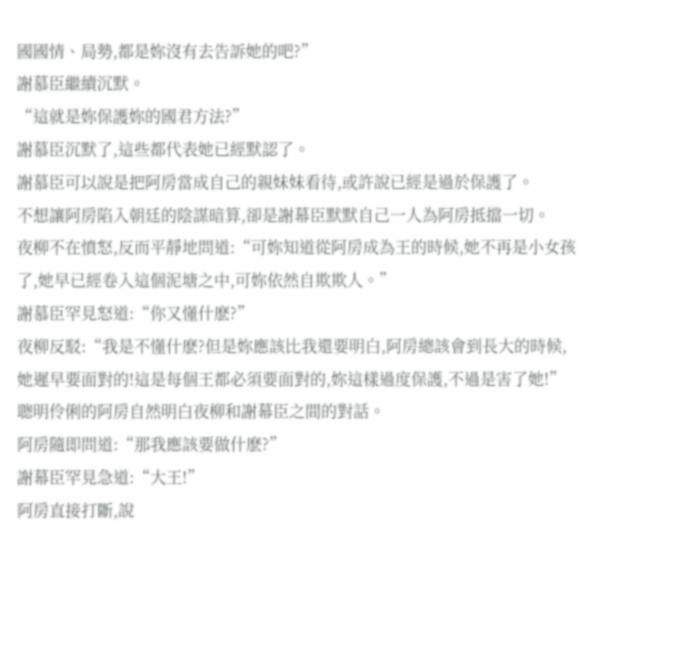國國情、局勢,都是妳沒有去告訴她的吧?”
謝慕臣繼續沉默。
“這就是妳保護妳的國君方法?”
謝慕臣沉默了,這些都代表她已經默認了。
謝慕臣可以說是把阿房當成自己的親妹妹看待,或許說已經是過於保護了。
不想讓阿房陷入朝廷的陰謀暗算,卻是謝幕臣默默自己一人為阿房抵擋一切。
夜柳不在憤怒,反而平靜地問道:“可妳知道從阿房成為王的時候,她不再是小女孩了,她早已經卷入這個泥塘之中,可妳依然自欺欺人。”
謝慕臣罕見怒道:“你又懂什麽?”
夜柳反駁:“我是不懂什麽?但是妳應該比我還要明白,阿房總該會到長大的時候,她遲早要面對的!這是每個王都必須要面對的,妳這樣過度保護,不過是害了她!”
聰明伶俐的阿房自然明白夜柳和謝幕臣之間的對話。
阿房隨即問道:“那我應該要做什麽?”
謝幕臣罕見急道:“大王!”
阿房直接打斷,說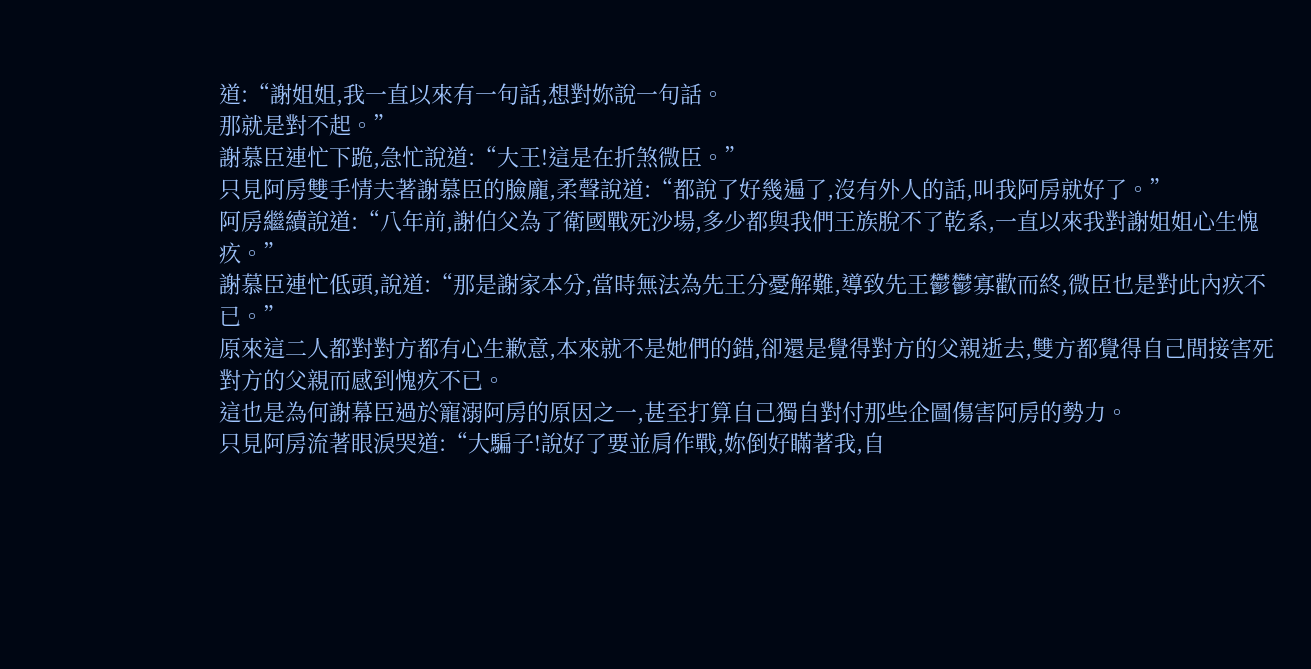道:“謝姐姐,我一直以來有一句話,想對妳說一句話。
那就是對不起。”
謝慕臣連忙下跪,急忙說道:“大王!這是在折煞微臣。”
只見阿房雙手情夫著謝慕臣的臉龐,柔聲說道:“都說了好幾遍了,沒有外人的話,叫我阿房就好了。”
阿房繼續說道:“八年前,謝伯父為了衛國戰死沙場,多少都與我們王族脫不了乾系,一直以來我對謝姐姐心生愧疚。”
謝慕臣連忙低頭,說道:“那是謝家本分,當時無法為先王分憂解難,導致先王鬱鬱寡歡而終,微臣也是對此內疚不已。”
原來這二人都對對方都有心生歉意,本來就不是她們的錯,卻還是覺得對方的父親逝去,雙方都覺得自己間接害死對方的父親而感到愧疚不已。
這也是為何謝幕臣過於寵溺阿房的原因之一,甚至打算自己獨自對付那些企圖傷害阿房的勢力。
只見阿房流著眼淚哭道:“大騙子!說好了要並肩作戰,妳倒好瞞著我,自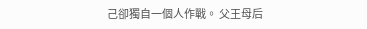己卻獨自一個人作戰。 父王母后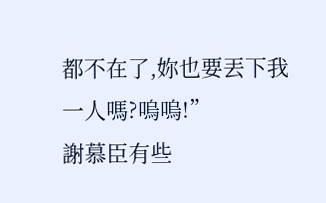都不在了,妳也要丟下我一人嗎?嗚嗚!”
謝慕臣有些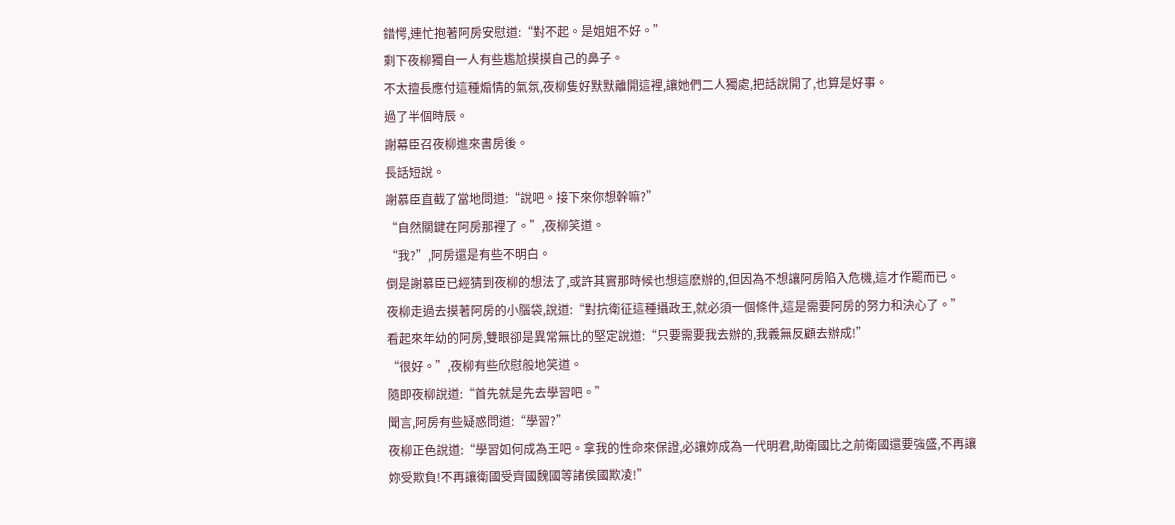錯愕,連忙抱著阿房安慰道:“對不起。是姐姐不好。”
剩下夜柳獨自一人有些尷尬摸摸自己的鼻子。
不太擅長應付這種煽情的氣氛,夜柳隻好默默離開這裡,讓她們二人獨處,把話說開了,也算是好事。
過了半個時辰。
謝幕臣召夜柳進來書房後。
長話短說。
謝慕臣直截了當地問道:“說吧。接下來你想幹嘛?”
“自然關鍵在阿房那裡了。”,夜柳笑道。
“我?”,阿房還是有些不明白。
倒是謝慕臣已經猜到夜柳的想法了,或許其實那時候也想這麽辦的,但因為不想讓阿房陷入危機,這才作罷而已。
夜柳走過去摸著阿房的小腦袋,說道:“對抗衛征這種攝政王,就必須一個條件,這是需要阿房的努力和決心了。”
看起來年幼的阿房,雙眼卻是異常無比的堅定說道:“只要需要我去辦的,我義無反顧去辦成!”
“很好。”,夜柳有些欣慰般地笑道。
隨即夜柳說道:“首先就是先去學習吧。”
聞言,阿房有些疑惑問道:“學習?”
夜柳正色說道:“學習如何成為王吧。拿我的性命來保證,必讓妳成為一代明君,助衛國比之前衛國還要強盛,不再讓妳受欺負!不再讓衛國受齊國魏國等諸侯國欺凌!”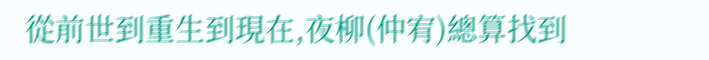從前世到重生到現在,夜柳(仲宥)總算找到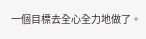一個目標去全心全力地做了。